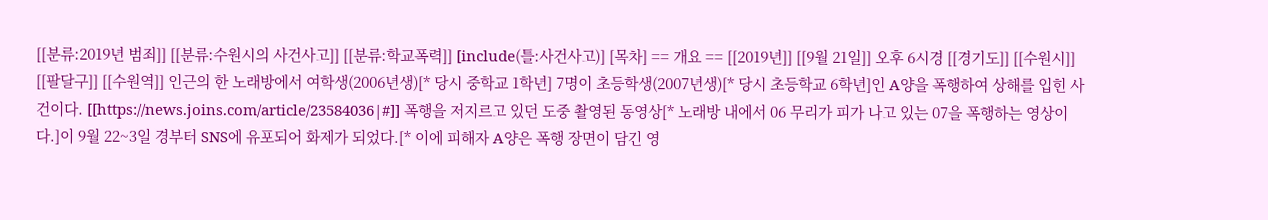[[분류:2019년 범죄]] [[분류:수원시의 사건사고]] [[분류:학교폭력]] [include(틀:사건사고)] [목차] == 개요 == [[2019년]] [[9월 21일]] 오후 6시경 [[경기도]] [[수원시]] [[팔달구]] [[수원역]] 인근의 한 노래방에서 여학생(2006년생)[* 당시 중학교 1학년] 7명이 초등학생(2007년생)[* 당시 초등학교 6학년]인 A양을 폭행하여 상해를 입힌 사건이다. [[https://news.joins.com/article/23584036|#]] 폭행을 저지르고 있던 도중 촬영된 동영상[* 노래방 내에서 06 무리가 피가 나고 있는 07을 폭행하는 영상이다.]이 9월 22~3일 경부터 SNS에 유포되어 화제가 되었다.[* 이에 피해자 A양은 폭행 장면이 담긴 영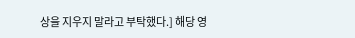상을 지우지 말라고 부탁했다.] 해당 영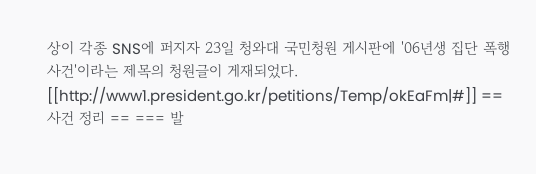상이 각종 SNS에 퍼지자 23일 청와대 국민청원 게시판에 '06년생 집단 폭행 사건'이라는 제목의 청원글이 게재되었다. [[http://www1.president.go.kr/petitions/Temp/okEaFm|#]] == 사건 정리 == === 발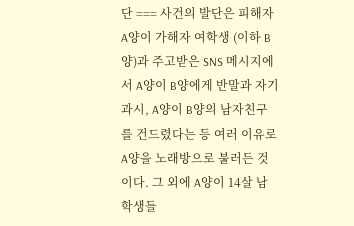단 === 사건의 발단은 피해자 A양이 가해자 여학생 (이하 B양)과 주고받은 SNS 메시지에서 A양이 B양에게 반말과 자기 과시, A양이 B양의 남자친구를 건드렸다는 등 여러 이유로 A양을 노래방으로 불러든 것이다. 그 외에 A양이 14살 남학생들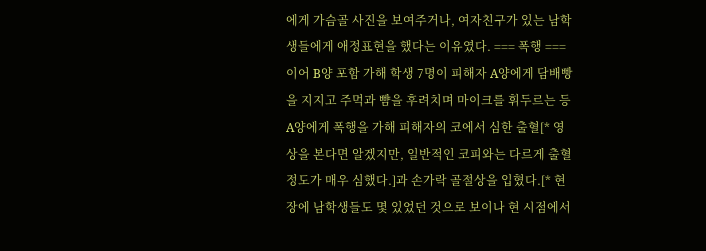에게 가슴골 사진을 보여주거나, 여자친구가 있는 남학생들에게 애정표현을 했다는 이유였다. === 폭행 === 이어 B양 포함 가해 학생 7명이 피해자 A양에게 담배빵을 지지고 주먹과 뺨을 후려치며 마이크를 휘두르는 등 A양에게 폭행을 가해 피해자의 코에서 심한 출혈[* 영상을 본다면 알겠지만, 일반적인 코피와는 다르게 출혈 정도가 매우 심했다.]과 손가락 골절상을 입혔다.[* 현장에 남학생들도 몇 있었던 것으로 보이나 현 시점에서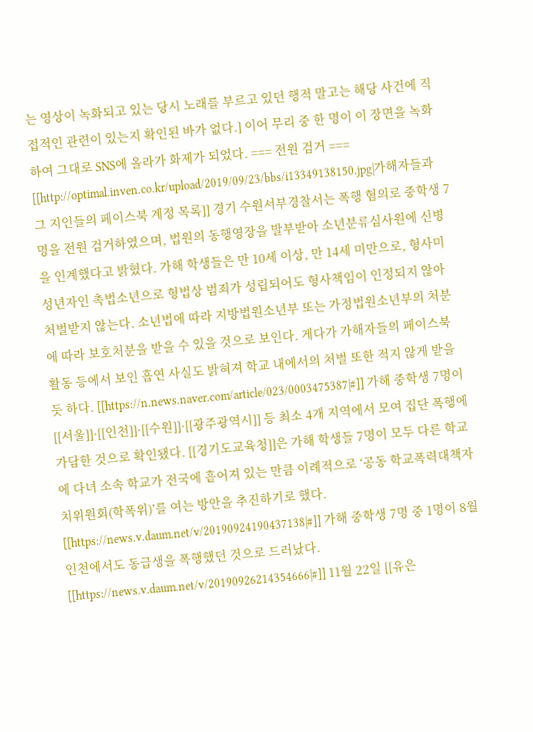는 영상이 녹화되고 있는 당시 노래를 부르고 있던 행적 말고는 해당 사건에 직접적인 관련이 있는지 확인된 바가 없다.] 이어 무리 중 한 명이 이 장면을 녹화하여 그대로 SNS에 올라가 화제가 되었다. === 전원 검거 === [[http://optimal.inven.co.kr/upload/2019/09/23/bbs/i13349138150.jpg|가해자들과 그 지인들의 페이스북 계정 목록]] 경기 수원서부경찰서는 폭행 혐의로 중학생 7명을 전원 검거하였으며, 법원의 동행영장을 발부받아 소년분류심사원에 신병을 인계했다고 밝혔다. 가해 학생들은 만 10세 이상, 만 14세 미만으로, 형사미성년자인 촉법소년으로 형법상 범죄가 성립되어도 형사책임이 인정되지 않아 처벌받지 않는다. 소년법에 따라 지방법원소년부 또는 가정법원소년부의 처분에 따라 보호처분을 받을 수 있을 것으로 보인다. 게다가 가해자들의 페이스북 활동 등에서 보인 흡연 사실도 밝혀져 학교 내에서의 처벌 또한 적지 않게 받을 듯 하다. [[https://n.news.naver.com/article/023/0003475387|#]] 가해 중학생 7명이 [[서울]]·[[인천]]·[[수원]]·[[광주광역시]] 등 최소 4개 지역에서 모여 집단 폭행에 가담한 것으로 확인됐다. [[경기도교육청]]은 가해 학생들 7명이 모두 다른 학교에 다녀 소속 학교가 전국에 흩어져 있는 만큼 이례적으로 ‘공동 학교폭력대책자치위원회(학폭위)’를 여는 방안을 추진하기로 했다. [[https://news.v.daum.net/v/20190924190437138|#]] 가해 중학생 7명 중 1명이 8월 인천에서도 동급생을 폭행했던 것으로 드러났다. [[https://news.v.daum.net/v/20190926214354666|#]] 11월 22일 [[유은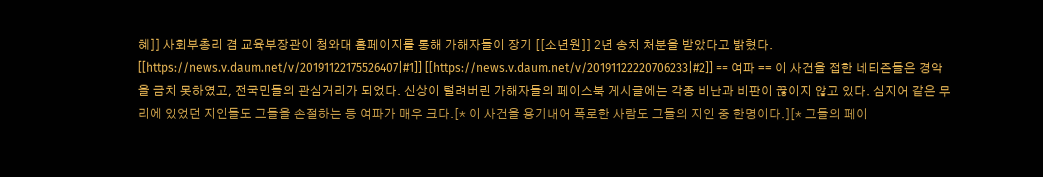혜]] 사회부총리 겸 교육부장관이 청와대 홈페이지를 통해 가해자들이 장기 [[소년원]] 2년 송치 처분을 받았다고 밝혔다. [[https://news.v.daum.net/v/20191122175526407|#1]] [[https://news.v.daum.net/v/20191122220706233|#2]] == 여파 == 이 사건을 접한 네티즌들은 경악을 금치 못하였고, 전국민들의 관심거리가 되었다. 신상이 털려버린 가해자들의 페이스북 게시글에는 각종 비난과 비판이 끊이지 않고 있다. 심지어 같은 무리에 있었던 지인들도 그들을 손절하는 등 여파가 매우 크다.[* 이 사건을 용기내어 폭로한 사람도 그들의 지인 중 한명이다.][* 그들의 페이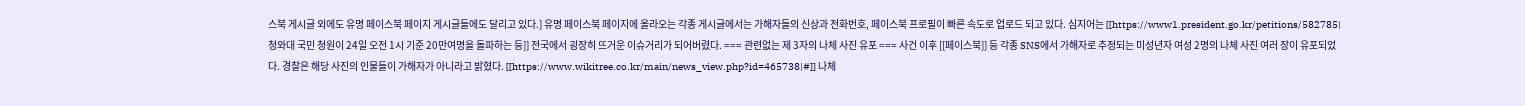스북 게시글 외에도 유명 페이스북 페이지 게시글들에도 달리고 있다.] 유명 페이스북 페이지에 올라오는 각종 게시글에서는 가해자들의 신상과 전화번호, 페이스북 프로필이 빠른 속도로 업로드 되고 있다. 심지어는 [[https://www1.president.go.kr/petitions/582785|청와대 국민 청원이 24일 오전 1시 기준 20만여명을 돌파하는 등]] 전국에서 굉장히 뜨거운 이슈거리가 되어버렸다. === 관련없는 제 3자의 나체 사진 유포 === 사건 이후 [[페이스북]] 등 각종 SNS에서 가해자로 추정되는 미성년자 여성 2명의 나체 사진 여러 장이 유포되었다. 경찰은 해당 사진의 인물들이 가해자가 아니라고 밝혔다. [[https://www.wikitree.co.kr/main/news_view.php?id=465738|#]] 나체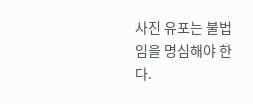사진 유포는 불법임을 명심해야 한다.